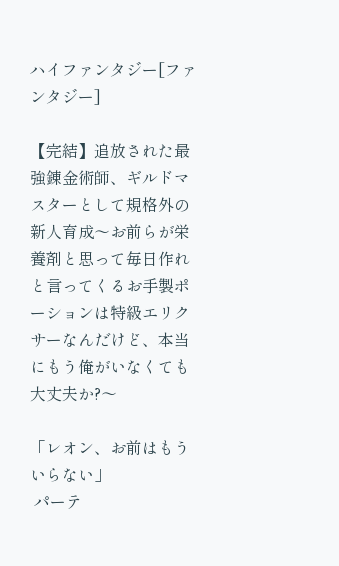ハイファンタジー[ファンタジー]

【完結】追放された最強錬金術師、ギルドマスターとして規格外の新人育成〜お前らが栄養剤と思って毎日作れと言ってくるお手製ポーションは特級エリクサーなんだけど、本当にもう俺がいなくても大丈夫か?〜

「レオン、お前はもういらない」
 パーテ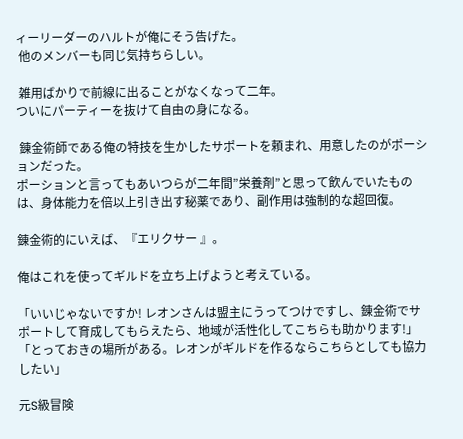ィーリーダーのハルトが俺にそう告げた。
 他のメンバーも同じ気持ちらしい。

 雑用ばかりで前線に出ることがなくなって二年。
ついにパーティーを抜けて自由の身になる。

 錬金術師である俺の特技を生かしたサポートを頼まれ、用意したのがポーションだった。
ポーションと言ってもあいつらが二年間”栄養剤”と思って飲んでいたものは、身体能力を倍以上引き出す秘薬であり、副作用は強制的な超回復。

錬金術的にいえば、『エリクサー 』。

俺はこれを使ってギルドを立ち上げようと考えている。

「いいじゃないですか! レオンさんは盟主にうってつけですし、錬金術でサポートして育成してもらえたら、地域が活性化してこちらも助かります!」
「とっておきの場所がある。レオンがギルドを作るならこちらとしても協力したい」

元S級冒険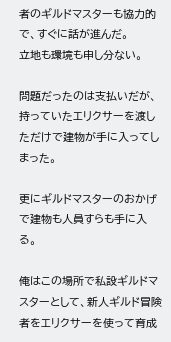者のギルドマスターも協力的で、すぐに話が進んだ。
立地も環境も申し分ない。

問題だったのは支払いだが、持っていたエリクサーを渡しただけで建物が手に入ってしまった。

更にギルドマスターのおかげで建物も人員すらも手に入る。

俺はこの場所で私設ギルドマスターとして、新人ギルド冒険者をエリクサーを使って育成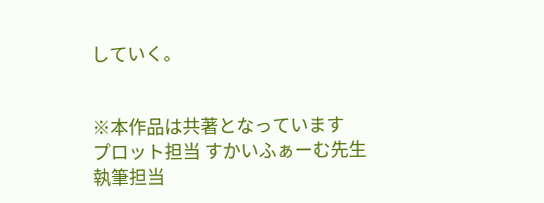していく。


※本作品は共著となっています
プロット担当 すかいふぁーむ先生
執筆担当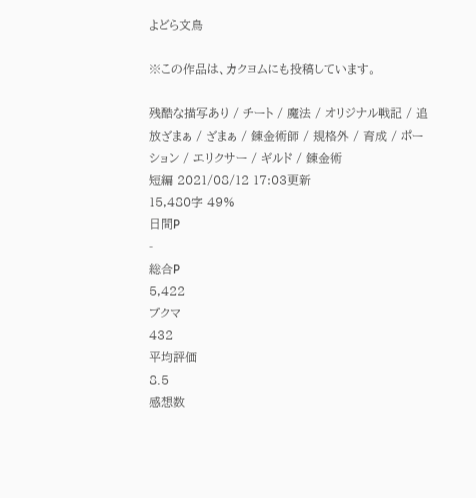よどら文鳥

※この作品は、カクヨムにも投稿しています。

残酷な描写あり / チート / 魔法 / オリジナル戦記 / 追放ざまぁ / ざまぁ / 錬金術師 / 規格外 / 育成 / ポーション / エリクサー / ギルド / 錬金術
短編 2021/08/12 17:03更新
15,480字 49%
日間P
-
総合P
5,422
ブクマ
432
平均評価
8.5
感想数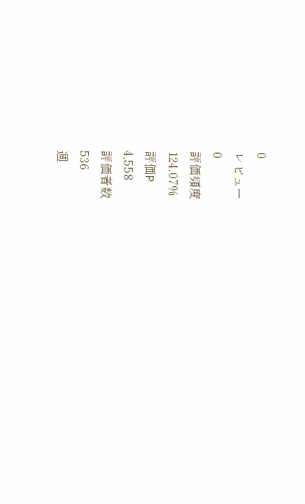0
レビュー
0
評価頻度
124.07%
評価P
4,558
評価者数
536
週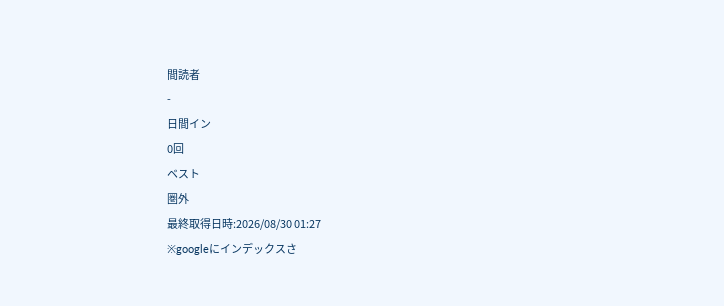間読者
-
日間イン
0回
ベスト
圏外
最終取得日時:2026/08/30 01:27
※googleにインデックスさ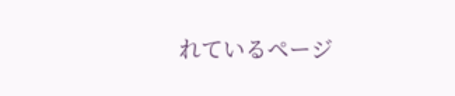れているページ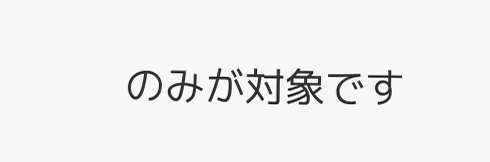のみが対象です